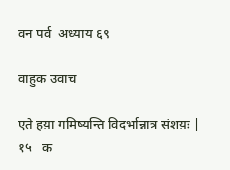वन पर्व  अध्याय ६९

वाहुक उवाच

एते हय़ा गमिष्यन्ति विदर्भान्नात्र संशय़ः |  १५   क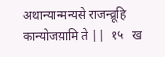अथान्यान्मन्यसे राजन्व्रूहि कान्योजय़ामि ते ||  १५   ख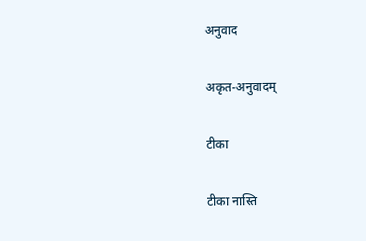अनुवाद

अकृत-अनुवादम्

टीका

टीका नास्ति